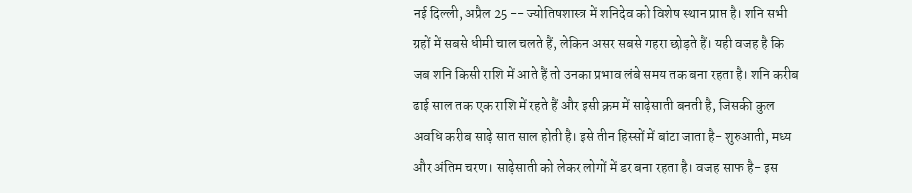नई दिल्ली, अप्रैल 25 -- ज्योतिषशास्त्र में शनिदेव को विशेष स्थान प्राप्त है। शनि सभी ग्रहों में सबसे धीमी चाल चलते हैं, लेकिन असर सबसे गहरा छोड़ते हैं। यही वजह है कि जब शनि किसी राशि में आते हैं तो उनका प्रभाव लंबे समय तक बना रहता है। शनि करीब ढाई साल तक एक राशि में रहते हैं और इसी क्रम में साढ़ेसाती बनती है, जिसकी कुल अवधि करीब साढ़े सात साल होती है। इसे तीन हिस्सों में बांटा जाता है- शुरुआती, मध्य और अंतिम चरण। साढ़ेसाती को लेकर लोगों में डर बना रहता है। वजह साफ है- इस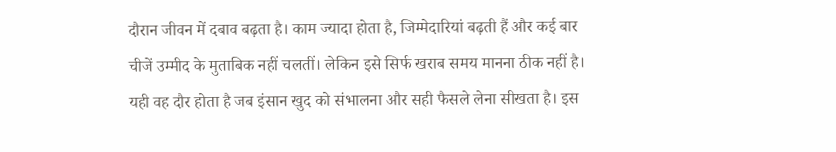दौरान जीवन में दबाव बढ़ता है। काम ज्यादा होता है, जिम्मेदारियां बढ़ती हैं और कई बार चीजें उम्मीद के मुताबिक नहीं चलतीं। लेकिन इसे सिर्फ खराब समय मानना ठीक नहीं है। यही वह दौर होता है जब इंसान खुद को संभालना और सही फैसले लेना सीखता है। इस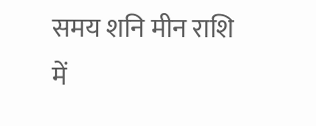समय शनि मीन राशि में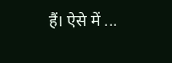हैं। ऐसे में ...